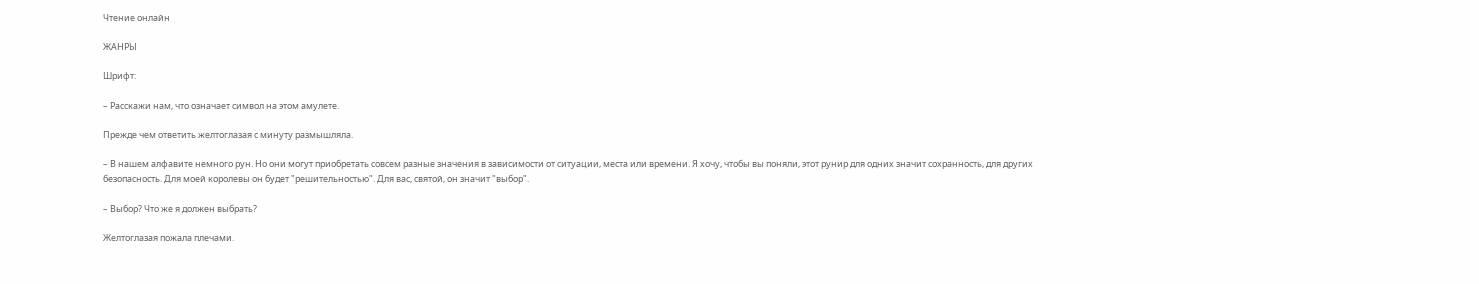Чтение онлайн

ЖАНРЫ

Шрифт:

– Расскажи нам, что означает символ на этом амулете.

Прежде чем ответить желтоглазая с минуту размышляла.

– В нашем алфавите немного рун. Но они могут приобретать совсем разные значения в зависимости от ситуации, места или времени. Я хочу, чтобы вы поняли, этот рунир для одних значит сохранность, для других безопасность. Для моей королевы он будет "решительностью". Для вас, святой, он значит "выбор".

– Выбор? Что же я должен выбрать?

Желтоглазая пожала плечами.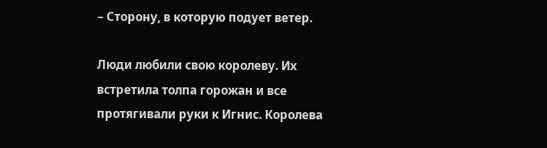– Сторону, в которую подует ветер.

Люди любили свою королеву. Их встретила толпа горожан и все протягивали руки к Игнис. Королева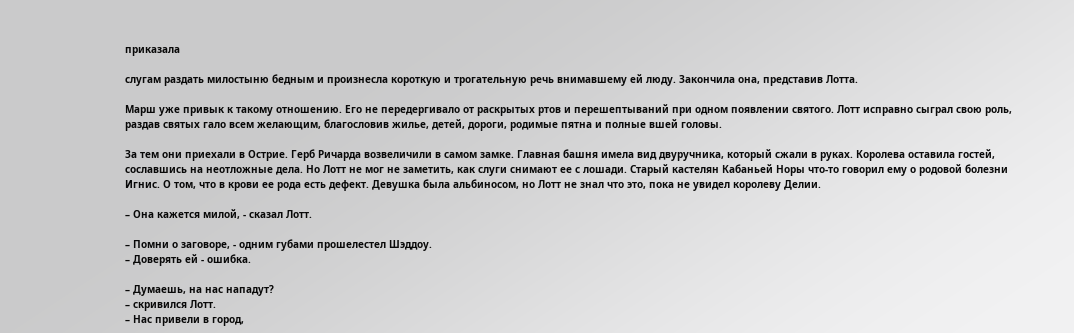приказала

слугам раздать милостыню бедным и произнесла короткую и трогательную речь внимавшему ей люду. Закончила она, представив Лотта.

Марш уже привык к такому отношению. Его не передергивало от раскрытых ртов и перешептываний при одном появлении святого. Лотт исправно сыграл свою роль, раздав святых гало всем желающим, благословив жилье, детей, дороги, родимые пятна и полные вшей головы.

За тем они приехали в Острие. Герб Ричарда возвеличили в самом замке. Главная башня имела вид двуручника, который сжали в руках. Королева оставила гостей, сославшись на неотложные дела. Но Лотт не мог не заметить, как слуги снимают ее с лошади. Старый кастелян Кабаньей Норы что-то говорил ему о родовой болезни Игнис. О том, что в крови ее рода есть дефект. Девушка была альбиносом, но Лотт не знал что это, пока не увидел королеву Делии.

– Она кажется милой, - сказал Лотт.

– Помни о заговоре, - одним губами прошелестел Шэддоу.
– Доверять ей - ошибка.

– Думаешь, на нас нападут?
– скривился Лотт.
– Нас привели в город,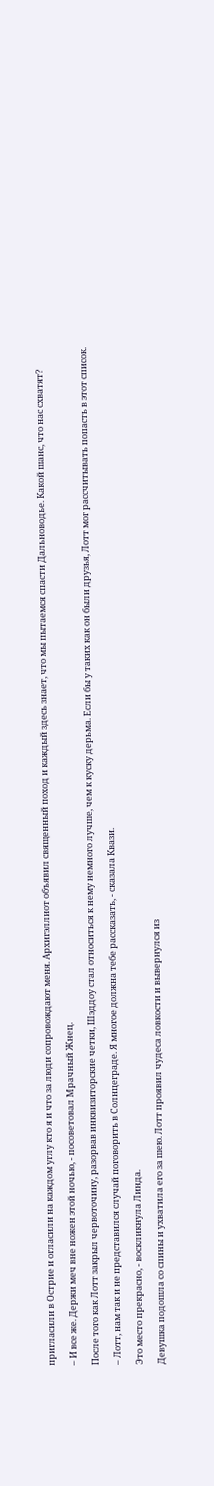пригласили в Острие и огласили на каждом углу кто я и что за люди сопровождают меня. Архигэллиот объявил священный поход и каждый здесь знает, что мы пытаемся спасти Дальноводье. Какой шанс, что нас схватят?

– И все же. Держи меч вне ножен этой ночью, - посоветовал Мрачный Жнец.

После того как Лотт закрыл червоточину, разорвав инквизиторские четки, Шэддоу стал относиться к нему немного лучше, чем к куску дерьма. Если бы у таких как он были друзья, Лотт мог рассчитывать попасть в этот список.

– Лотт, нам так и не представился случай поговорить в Солнцеграде. Я многое должна тебе рассказать, - сказала Квази.

Это место прекрасно, - воскликнула Линда.

Девушка подошла со спины и ухватила его за шею. Лотт проявил чудеса ловкости и вывернулся из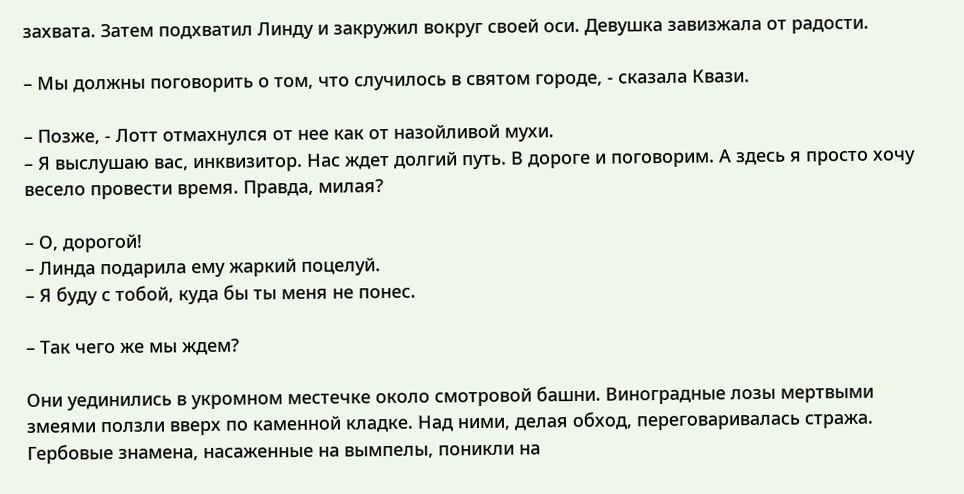захвата. Затем подхватил Линду и закружил вокруг своей оси. Девушка завизжала от радости.

– Мы должны поговорить о том, что случилось в святом городе, - сказала Квази.

– Позже, - Лотт отмахнулся от нее как от назойливой мухи.
– Я выслушаю вас, инквизитор. Нас ждет долгий путь. В дороге и поговорим. А здесь я просто хочу весело провести время. Правда, милая?

– О, дорогой!
– Линда подарила ему жаркий поцелуй.
– Я буду с тобой, куда бы ты меня не понес.

– Так чего же мы ждем?

Они уединились в укромном местечке около смотровой башни. Виноградные лозы мертвыми змеями ползли вверх по каменной кладке. Над ними, делая обход, переговаривалась стража. Гербовые знамена, насаженные на вымпелы, поникли на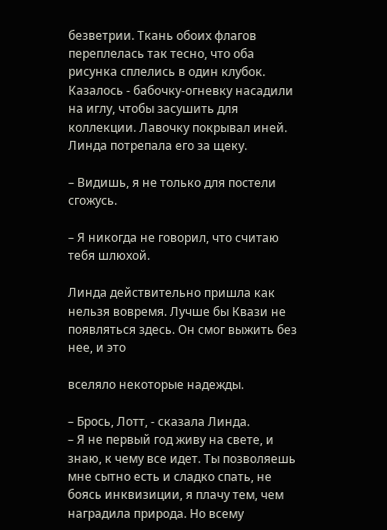безветрии. Ткань обоих флагов переплелась так тесно, что оба рисунка сплелись в один клубок. Казалось - бабочку-огневку насадили на иглу, чтобы засушить для коллекции. Лавочку покрывал иней. Линда потрепала его за щеку.

– Видишь, я не только для постели сгожусь.

– Я никогда не говорил, что считаю тебя шлюхой.

Линда действительно пришла как нельзя вовремя. Лучше бы Квази не появляться здесь. Он смог выжить без нее, и это

вселяло некоторые надежды.

– Брось, Лотт, - сказала Линда.
– Я не первый год живу на свете, и знаю, к чему все идет. Ты позволяешь мне сытно есть и сладко спать, не боясь инквизиции, я плачу тем, чем наградила природа. Но всему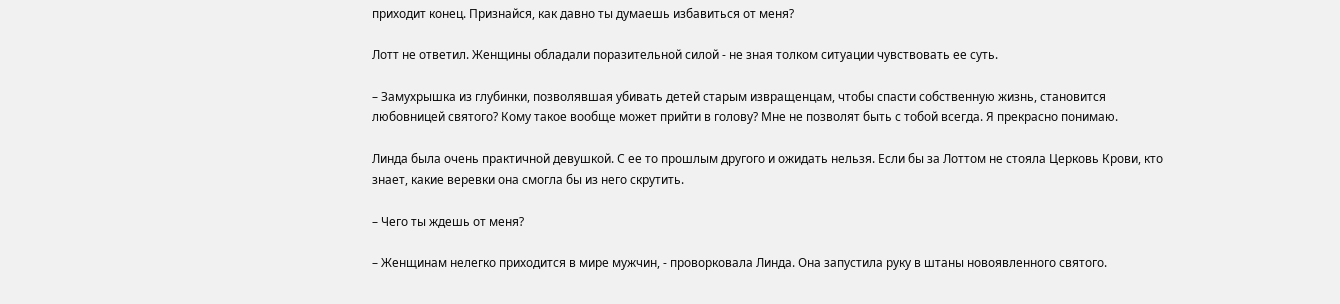приходит конец. Признайся, как давно ты думаешь избавиться от меня?

Лотт не ответил. Женщины обладали поразительной силой - не зная толком ситуации чувствовать ее суть.

– Замухрышка из глубинки, позволявшая убивать детей старым извращенцам, чтобы спасти собственную жизнь, становится любовницей святого? Кому такое вообще может прийти в голову? Мне не позволят быть с тобой всегда. Я прекрасно понимаю.

Линда была очень практичной девушкой. С ее то прошлым другого и ожидать нельзя. Если бы за Лоттом не стояла Церковь Крови, кто знает, какие веревки она смогла бы из него скрутить.

– Чего ты ждешь от меня?

– Женщинам нелегко приходится в мире мужчин, - проворковала Линда. Она запустила руку в штаны новоявленного святого.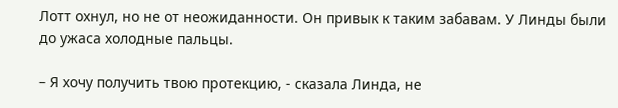Лотт охнул, но не от неожиданности. Он привык к таким забавам. У Линды были до ужаса холодные пальцы.

– Я хочу получить твою протекцию, - сказала Линда, не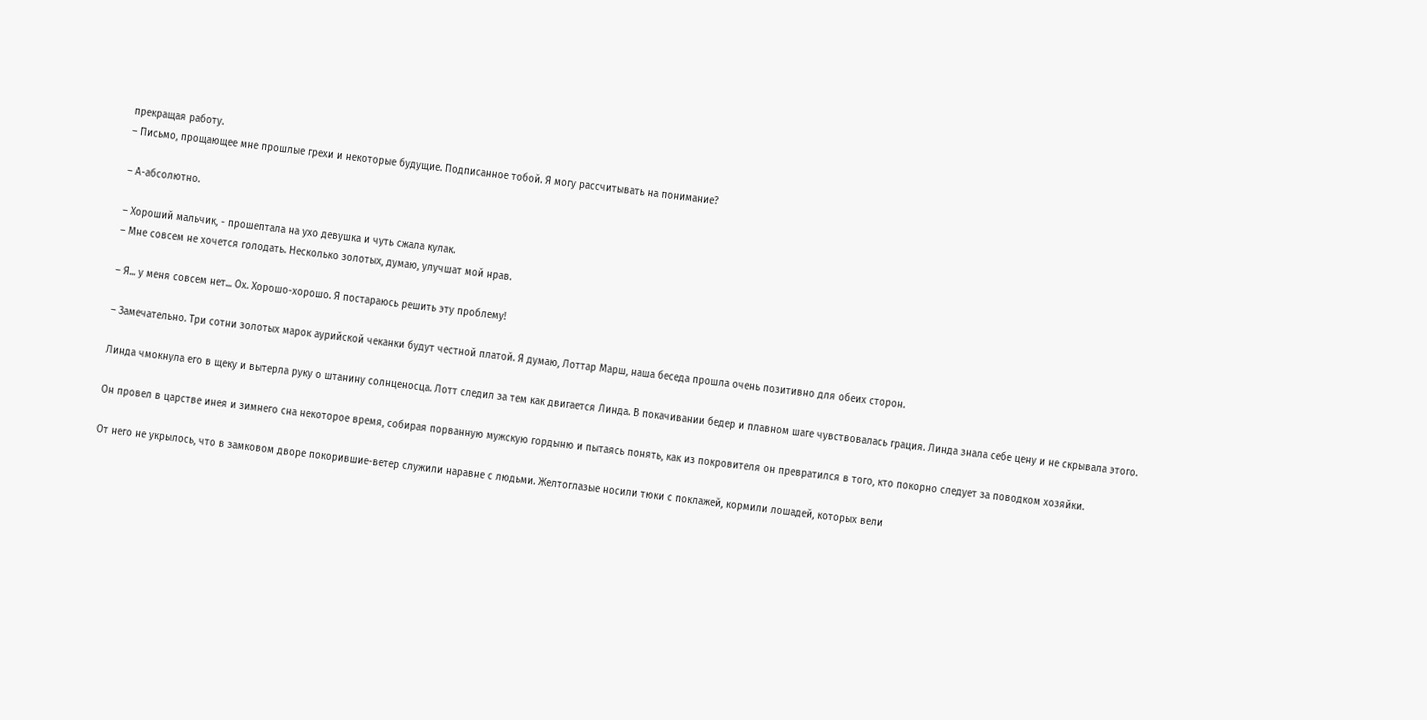прекращая работу.
– Письмо, прощающее мне прошлые грехи и некоторые будущие. Подписанное тобой. Я могу рассчитывать на понимание?

– А-абсолютно.

– Хороший мальчик, - прошептала на ухо девушка и чуть сжала кулак.
– Мне совсем не хочется голодать. Несколько золотых, думаю, улучшат мой нрав.

– Я... у меня совсем нет... Ох. Хорошо-хорошо. Я постараюсь решить эту проблему!

– Замечательно. Три сотни золотых марок аурийской чеканки будут честной платой. Я думаю, Лоттар Марш, наша беседа прошла очень позитивно для обеих сторон.

Линда чмокнула его в щеку и вытерла руку о штанину солнценосца. Лотт следил за тем как двигается Линда. В покачивании бедер и плавном шаге чувствовалась грация. Линда знала себе цену и не скрывала этого.

Он провел в царстве инея и зимнего сна некоторое время, собирая порванную мужскую гордыню и пытаясь понять, как из покровителя он превратился в того, кто покорно следует за поводком хозяйки.

От него не укрылось, что в замковом дворе покорившие-ветер служили наравне с людьми. Желтоглазые носили тюки с поклажей, кормили лошадей, которых вели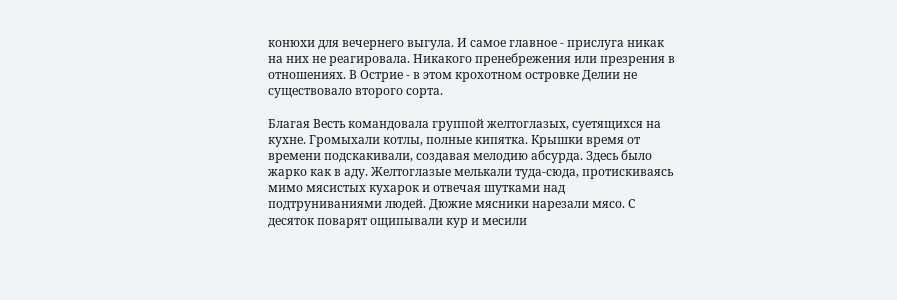конюхи для вечернего выгула. И самое главное - прислуга никак на них не реагировала. Никакого пренебрежения или презрения в отношениях. В Острие - в этом крохотном островке Делии не существовало второго сорта.

Благая Весть командовала группой желтоглазых, суетящихся на кухне. Громыхали котлы, полные кипятка. Крышки время от времени подскакивали, создавая мелодию абсурда. Здесь было жарко как в аду. Желтоглазые мелькали туда-сюда, протискиваясь мимо мясистых кухарок и отвечая шутками над подтруниваниями людей. Дюжие мясники нарезали мясо. С десяток поварят ощипывали кур и месили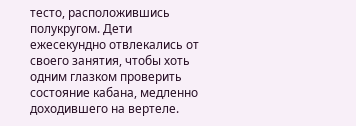тесто, расположившись полукругом. Дети ежесекундно отвлекались от своего занятия, чтобы хоть одним глазком проверить состояние кабана, медленно доходившего на вертеле.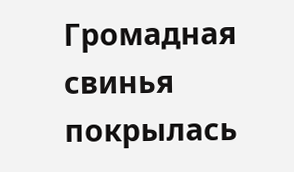Громадная свинья покрылась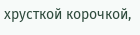хрусткой корочкой,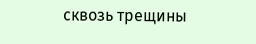сквозь трещины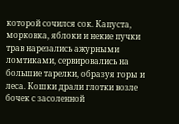которой сочился сок. Капуста, морковка, яблоки и некие пучки трав нарезались ажурными ломтиками, сервировались на большие тарелки, образуя горы и леса. Кошки драли глотки возле бочек с засоленной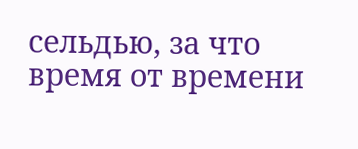сельдью, за что время от времени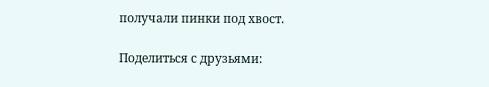получали пинки под хвост.

Поделиться с друзьями: